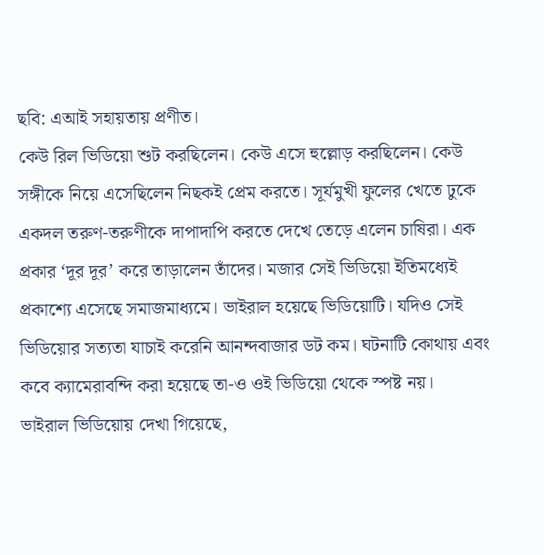ছবি: এআই সহায়তায় প্রণীত।
কেউ রিল ভিডিয়ো শুট করছিলেন। কেউ এসে হুল্লোড় করছিলেন। কেউ সঙ্গীকে নিয়ে এসেছিলেন নিছকই প্রেম করতে। সূর্যমুখী ফুলের খেতে ঢুকে একদল তরুণ-তরুণীকে দাপাদাপি করতে দেখে তেড়ে এলেন চাষিরা। এক প্রকার ‘দূর দূর’ করে তাড়ালেন তাঁদের। মজার সেই ভিডিয়ো ইতিমধ্যেই প্রকাশ্যে এসেছে সমাজমাধ্যমে। ভাইরাল হয়েছে ভিডিয়োটি। যদিও সেই ভিডিয়োর সত্যতা যাচাই করেনি আনন্দবাজার ডট কম। ঘটনাটি কোথায় এবং কবে ক্যামেরাবন্দি করা হয়েছে তা-ও ওই ভিডিয়ো থেকে স্পষ্ট নয়।
ভাইরাল ভিডিয়োয় দেখা গিয়েছে,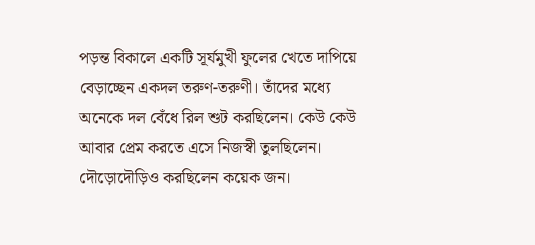পড়ন্ত বিকালে একটি সূর্যমুখী ফুলের খেতে দাপিয়ে বেড়াচ্ছেন একদল তরুণ-তরুণী। তাঁদের মধ্যে অনেকে দল বেঁধে রিল শুট করছিলেন। কেউ কেউ আবার প্রেম করতে এসে নিজস্বী তুলছিলেন। দৌড়োদৌড়িও করছিলেন কয়েক জন।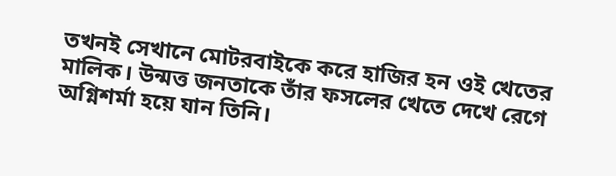তখনই সেখানে মোটরবাইকে করে হাজির হন ওই খেতের মালিক। উন্মত্ত জনতাকে তাঁর ফসলের খেতে দেখে রেগে অগ্নিশর্মা হয়ে যান তিনি।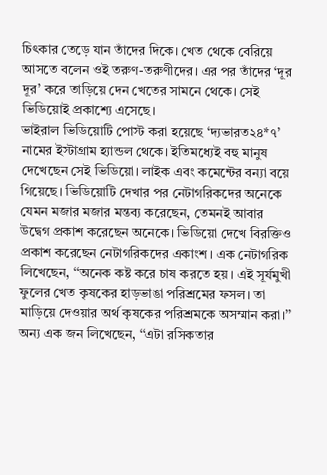চিৎকার তেড়ে যান তাঁদের দিকে। খেত থেকে বেরিয়ে আসতে বলেন ওই তরুণ-তরুণীদের। এর পর তাঁদের ‘দূর দূর’ করে তাড়িয়ে দেন খেতের সামনে থেকে। সেই ভিডিয়োই প্রকাশ্যে এসেছে।
ভাইরাল ভিডিয়োটি পোস্ট করা হয়েছে ‘দ্যভারত২৪*৭’ নামের ইস্টাগ্রাম হ্যান্ডল থেকে। ইতিমধ্যেই বহু মানুষ দেখেছেন সেই ভিডিয়ো। লাইক এবং কমেন্টের বন্যা বয়ে গিয়েছে। ভিডিয়োটি দেখার পর নেটাগরিকদের অনেকে যেমন মজার মজার মন্তব্য করেছেন, তেমনই আবার উদ্বেগ প্রকাশ করেছেন অনেকে। ভিডিয়ো দেখে বিরক্তিও প্রকাশ করেছেন নেটাগরিকদের একাংশ। এক নেটাগরিক লিখেছেন, ‘‘অনেক কষ্ট করে চাষ করতে হয়। এই সূর্যমুখী ফুলের খেত কৃষকের হাড়ভাঙা পরিশ্রমের ফসল। তা মাড়িয়ে দেওয়ার অর্থ কৃষকের পরিশ্রমকে অসম্মান করা।’’ অন্য এক জন লিখেছেন, ‘‘এটা রসিকতার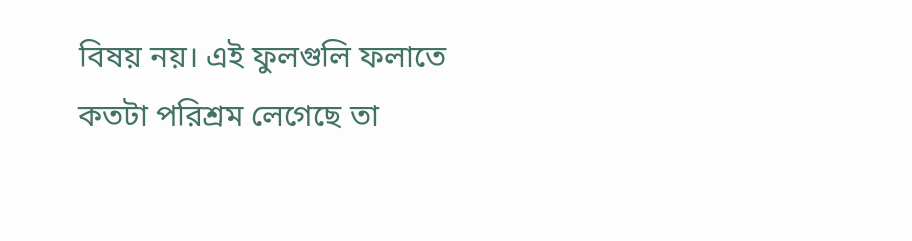বিষয় নয়। এই ফুলগুলি ফলাতে কতটা পরিশ্রম লেগেছে তা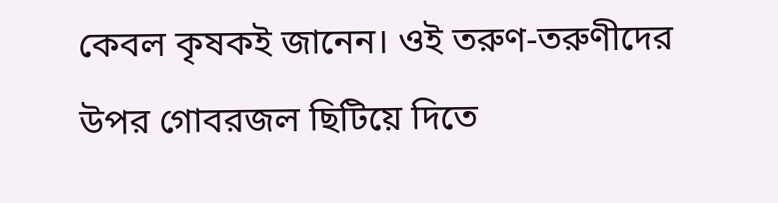কেবল কৃষকই জানেন। ওই তরুণ-তরুণীদের উপর গোবরজল ছিটিয়ে দিতে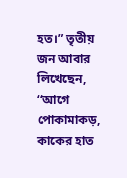হত।” তৃতীয় জন আবার লিখেছেন, ‘‘আগে পোকামাকড়, কাকের হাত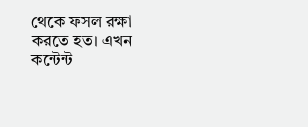থেকে ফসল রক্ষা করতে হত। এখন কন্টেন্ট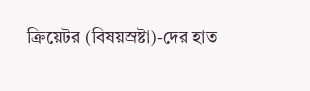ক্রিয়েটর (বিষয়স্রষ্টা)-দের হাত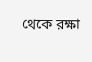থেকে রক্ষা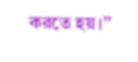করতে হয়।’’